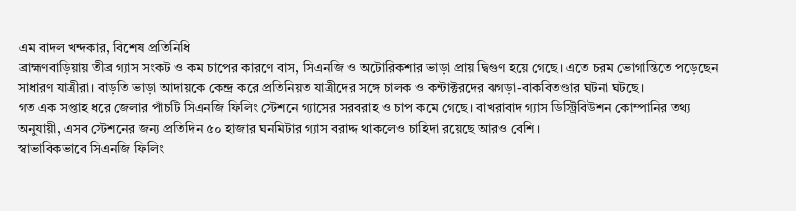এম বাদল খন্দকার, বিশেষ প্রতিনিধি
ব্রাহ্মণবাড়িয়ায় তীব্র গ্যাস সংকট ও কম চাপের কারণে বাস, সিএনজি ও অটোরিকশার ভাড়া প্রায় দ্বিগুণ হয়ে গেছে। এতে চরম ভোগান্তিতে পড়েছেন সাধারণ যাত্রীরা। বাড়তি ভাড়া আদায়কে কেন্দ্র করে প্রতিনিয়ত যাত্রীদের সঙ্গে চালক ও কন্টাক্টরদের ঝগড়া-বাকবিতণ্ডার ঘটনা ঘটছে।
গত এক সপ্তাহ ধরে জেলার পাঁচটি সিএনজি ফিলিং স্টেশনে গ্যাসের সরবরাহ ও চাপ কমে গেছে। বাখরাবাদ গ্যাস ডিস্ট্রিবিউশন কোম্পানির তথ্য অনুযায়ী, এসব স্টেশনের জন্য প্রতিদিন ৫০ হাজার ঘনমিটার গ্যাস বরাদ্দ থাকলেও চাহিদা রয়েছে আরও বেশি।
স্বাভাবিকভাবে সিএনজি ফিলিং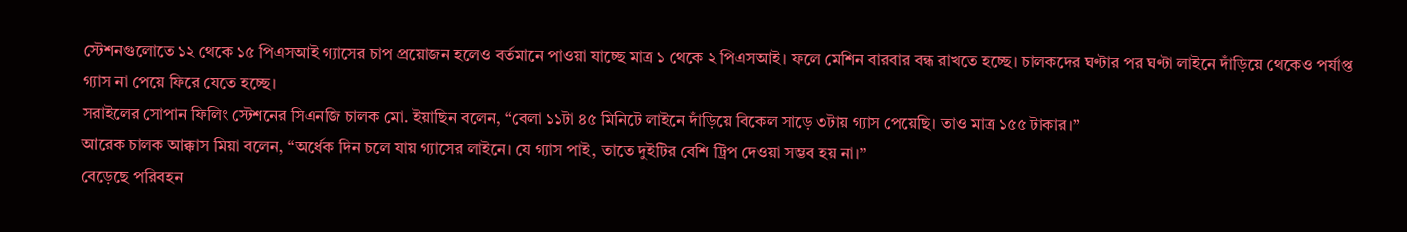স্টেশনগুলোতে ১২ থেকে ১৫ পিএসআই গ্যাসের চাপ প্রয়োজন হলেও বর্তমানে পাওয়া যাচ্ছে মাত্র ১ থেকে ২ পিএসআই। ফলে মেশিন বারবার বন্ধ রাখতে হচ্ছে। চালকদের ঘণ্টার পর ঘণ্টা লাইনে দাঁড়িয়ে থেকেও পর্যাপ্ত গ্যাস না পেয়ে ফিরে যেতে হচ্ছে।
সরাইলের সোপান ফিলিং স্টেশনের সিএনজি চালক মো. ইয়াছিন বলেন, “বেলা ১১টা ৪৫ মিনিটে লাইনে দাঁড়িয়ে বিকেল সাড়ে ৩টায় গ্যাস পেয়েছি। তাও মাত্র ১৫৫ টাকার।”
আরেক চালক আক্কাস মিয়া বলেন, “অর্ধেক দিন চলে যায় গ্যাসের লাইনে। যে গ্যাস পাই, তাতে দুইটির বেশি ট্রিপ দেওয়া সম্ভব হয় না।”
বেড়েছে পরিবহন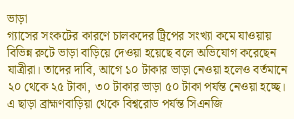ভাড়া
গ্যাসের সংকটের কারণে চালকদের ট্রিপের সংখ্যা কমে যাওয়ায় বিভিন্ন রুটে ভাড়া বাড়িয়ে দেওয়া হয়েছে বলে অভিযোগ করেছেন যাত্রীরা। তাদের দাবি, আগে ১০ টাকার ভাড়া নেওয়া হলেও বর্তমানে ২০ থেকে ২৫ টাকা, ৩০ টাকার ভাড়া ৫০ টাকা পর্যন্ত নেওয়া হচ্ছে।
এ ছাড়া ব্রাহ্মণবাড়িয়া থেকে বিশ্বরোড পর্যন্ত সিএনজি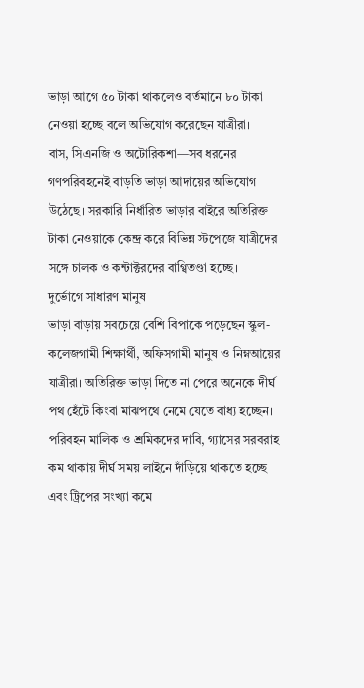ভাড়া আগে ৫০ টাকা থাকলেও বর্তমানে ৮০ টাকা নেওয়া হচ্ছে বলে অভিযোগ করেছেন যাত্রীরা।
বাস, সিএনজি ও অটোরিকশা—সব ধরনের গণপরিবহনেই বাড়তি ভাড়া আদায়ের অভিযোগ উঠেছে। সরকারি নির্ধারিত ভাড়ার বাইরে অতিরিক্ত টাকা নেওয়াকে কেন্দ্র করে বিভিন্ন স্টপেজে যাত্রীদের সঙ্গে চালক ও কন্টাক্টরদের বাগ্বিতণ্ডা হচ্ছে।
দুর্ভোগে সাধারণ মানুষ
ভাড়া বাড়ায় সবচেয়ে বেশি বিপাকে পড়েছেন স্কুল-কলেজগামী শিক্ষার্থী, অফিসগামী মানুষ ও নিম্নআয়ের যাত্রীরা। অতিরিক্ত ভাড়া দিতে না পেরে অনেকে দীর্ঘ পথ হেঁটে কিংবা মাঝপথে নেমে যেতে বাধ্য হচ্ছেন।
পরিবহন মালিক ও শ্রমিকদের দাবি, গ্যাসের সরবরাহ কম থাকায় দীর্ঘ সময় লাইনে দাঁড়িয়ে থাকতে হচ্ছে এবং ট্রিপের সংখ্যা কমে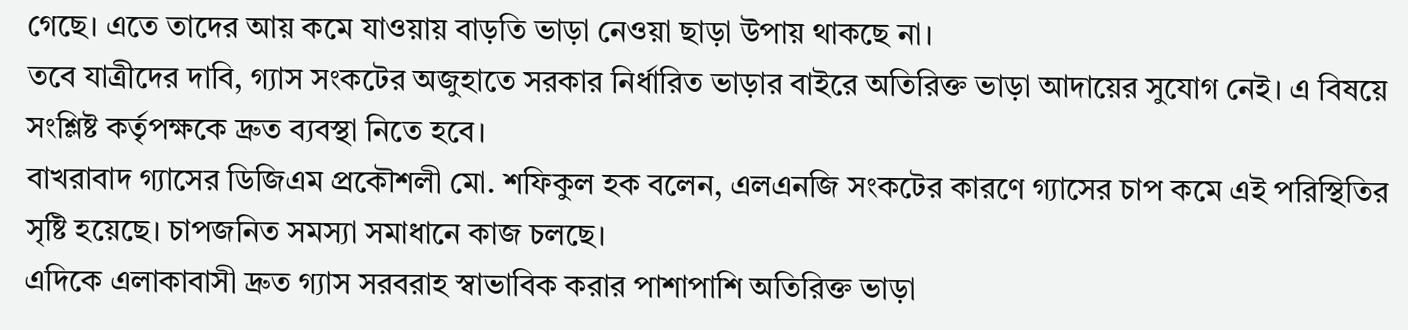গেছে। এতে তাদের আয় কমে যাওয়ায় বাড়তি ভাড়া নেওয়া ছাড়া উপায় থাকছে না।
তবে যাত্রীদের দাবি, গ্যাস সংকটের অজুহাতে সরকার নির্ধারিত ভাড়ার বাইরে অতিরিক্ত ভাড়া আদায়ের সুযোগ নেই। এ বিষয়ে সংশ্লিষ্ট কর্তৃপক্ষকে দ্রুত ব্যবস্থা নিতে হবে।
বাখরাবাদ গ্যাসের ডিজিএম প্রকৌশলী মো. শফিকুল হক বলেন, এলএনজি সংকটের কারণে গ্যাসের চাপ কমে এই পরিস্থিতির সৃষ্টি হয়েছে। চাপজনিত সমস্যা সমাধানে কাজ চলছে।
এদিকে এলাকাবাসী দ্রুত গ্যাস সরবরাহ স্বাভাবিক করার পাশাপাশি অতিরিক্ত ভাড়া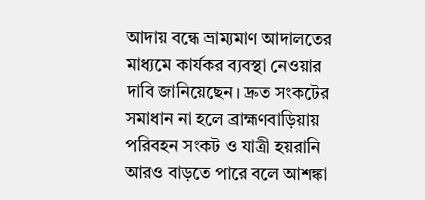আদায় বন্ধে ভ্রাম্যমাণ আদালতের মাধ্যমে কার্যকর ব্যবস্থা নেওয়ার দাবি জানিয়েছেন। দ্রুত সংকটের সমাধান না হলে ব্রাহ্মণবাড়িয়ায় পরিবহন সংকট ও যাত্রী হয়রানি আরও বাড়তে পারে বলে আশঙ্কা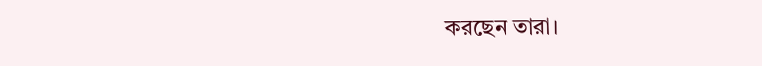করছেন তারা।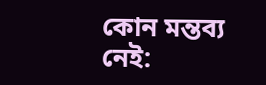কোন মন্তব্য নেই: